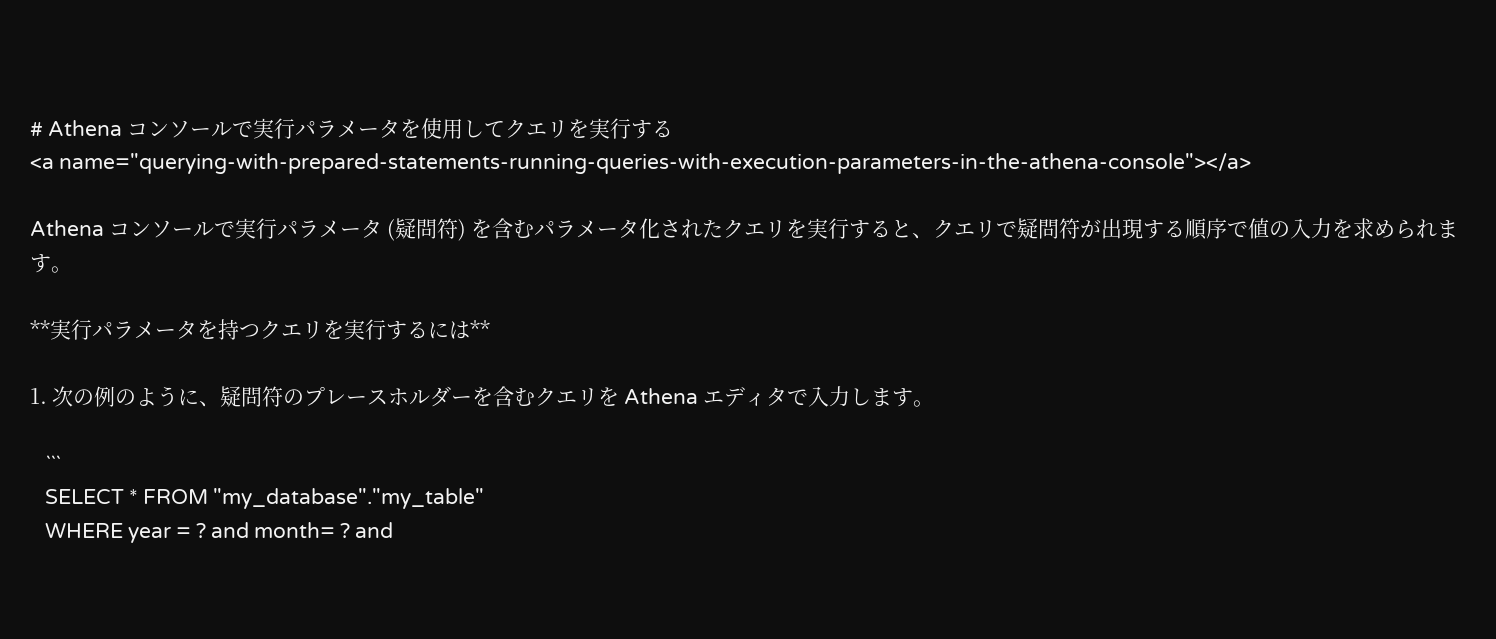# Athena コンソールで実行パラメータを使用してクエリを実行する
<a name="querying-with-prepared-statements-running-queries-with-execution-parameters-in-the-athena-console"></a>

Athena コンソールで実行パラメータ (疑問符) を含むパラメータ化されたクエリを実行すると、クエリで疑問符が出現する順序で値の入力を求められます。

**実行パラメータを持つクエリを実行するには**

1. 次の例のように、疑問符のプレースホルダーを含むクエリを Athena エディタで入力します。

   ```
   SELECT * FROM "my_database"."my_table"
   WHERE year = ? and month= ? and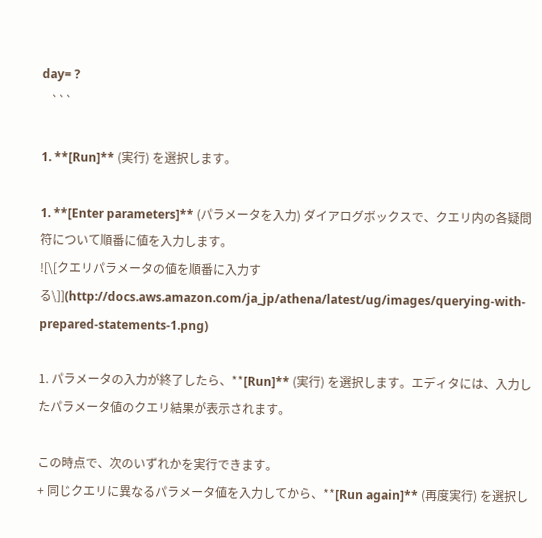day= ?
   ```

1. **[Run]** (実行) を選択します。

1. **[Enter parameters]** (パラメータを入力) ダイアログボックスで、クエリ内の各疑問符について順番に値を入力します。
![\[クエリパラメータの値を順番に入力する\]](http://docs.aws.amazon.com/ja_jp/athena/latest/ug/images/querying-with-prepared-statements-1.png)

1. パラメータの入力が終了したら、**[Run]** (実行) を選択します。エディタには、入力したパラメータ値のクエリ結果が表示されます。

この時点で、次のいずれかを実行できます。
+ 同じクエリに異なるパラメータ値を入力してから、**[Run again]** (再度実行) を選択し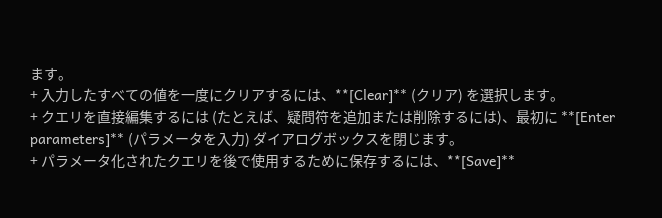ます。
+ 入力したすべての値を一度にクリアするには、**[Clear]** (クリア) を選択します。
+ クエリを直接編集するには (たとえば、疑問符を追加または削除するには)、最初に **[Enter parameters]** (パラメータを入力) ダイアログボックスを閉じます。
+ パラメータ化されたクエリを後で使用するために保存するには、**[Save]**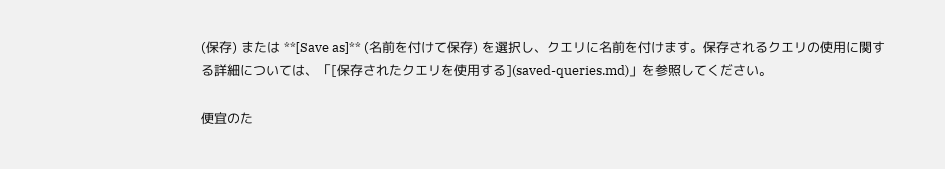(保存) または **[Save as]** (名前を付けて保存) を選択し、クエリに名前を付けます。保存されるクエリの使用に関する詳細については、「[保存されたクエリを使用する](saved-queries.md)」を参照してください。

便宜のた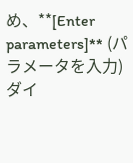め、**[Enter parameters]** (パラメータを入力) ダイ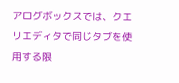アログボックスでは、クエリエディタで同じタブを使用する限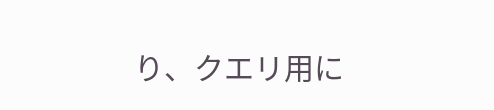り、クエリ用に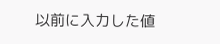以前に入力した値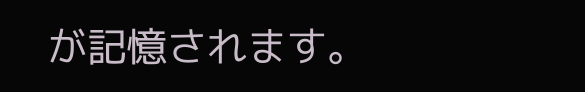が記憶されます。